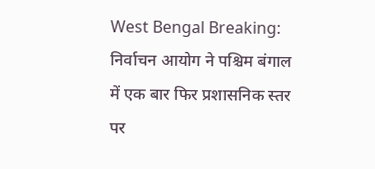West Bengal Breaking: निर्वाचन आयोग ने पश्चिम बंगाल में एक बार फिर प्रशासनिक स्तर पर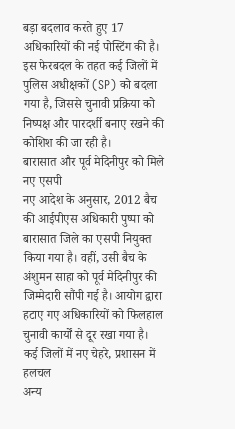बड़ा बदलाव करते हुए 17 अधिकारियों की नई पोस्टिंग की है। इस फेरबदल के तहत कई जिलों में पुलिस अधीक्षकों (SP) को बदला गया है, जिससे चुनावी प्रक्रिया को निष्पक्ष और पारदर्शी बनाए रखने की कोशिश की जा रही है।
बारासात और पूर्व मेदिनीपुर को मिले नए एसपी
नए आदेश के अनुसार, 2012 बैच की आईपीएस अधिकारी पुष्पा को बारासात जिले का एसपी नियुक्त किया गया है। वहीं, उसी बैच के अंशुमन साहा को पूर्व मेदिनीपुर की जिम्मेदारी सौंपी गई है। आयोग द्वारा हटाए गए अधिकारियों को फिलहाल चुनावी कार्यों से दूर रखा गया है।
कई जिलों में नए चेहरे, प्रशासन में हलचल
अन्य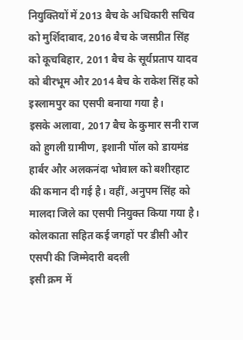नियुक्तियों में 2013 बैच के अधिकारी सचिव को मुर्शिदाबाद, 2016 बैच के जसप्रीत सिंह को कूचबिहार, 2011 बैच के सूर्यप्रताप यादव को बीरभूम और 2014 बैच के राकेश सिंह को इस्लामपुर का एसपी बनाया गया है।
इसके अलावा, 2017 बैच के कुमार सनी राज को हुगली ग्रामीण, इशानी पॉल को डायमंड हार्बर और अलकनंदा भोवाल को बशीरहाट की कमान दी गई है। वहीं, अनुपम सिंह को मालदा जिले का एसपी नियुक्त किया गया है।
कोलकाता सहित कई जगहों पर डीसी और एसपी की जिम्मेदारी बदली
इसी क्रम में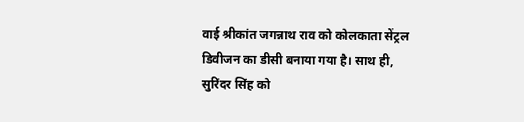वाई श्रीकांत जगन्नाथ राव को कोलकाता सेंट्रल डिवीजन का डीसी बनाया गया है। साथ ही, सुरिंदर सिंह को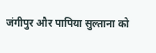जंगीपुर और पापिया सुल्ताना को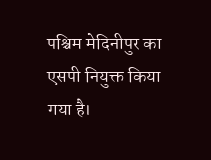पश्चिम मेदिनीपुर का एसपी नियुक्त किया गया है।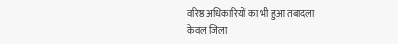वरिष्ठ अधिकारियों का भी हुआ तबादला
केवल जिला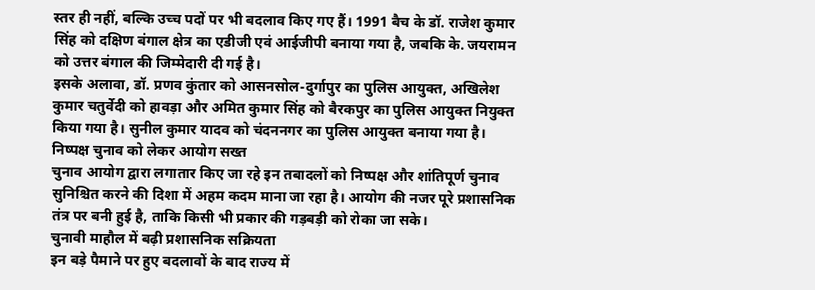स्तर ही नहीं, बल्कि उच्च पदों पर भी बदलाव किए गए हैं। 1991 बैच के डॉ. राजेश कुमार सिंह को दक्षिण बंगाल क्षेत्र का एडीजी एवं आईजीपी बनाया गया है, जबकि के. जयरामन को उत्तर बंगाल की जिम्मेदारी दी गई है।
इसके अलावा, डॉ. प्रणव कुंतार को आसनसोल-दुर्गापुर का पुलिस आयुक्त, अखिलेश कुमार चतुर्वेदी को हावड़ा और अमित कुमार सिंह को बैरकपुर का पुलिस आयुक्त नियुक्त किया गया है। सुनील कुमार यादव को चंदननगर का पुलिस आयुक्त बनाया गया है।
निष्पक्ष चुनाव को लेकर आयोग सख्त
चुनाव आयोग द्वारा लगातार किए जा रहे इन तबादलों को निष्पक्ष और शांतिपूर्ण चुनाव सुनिश्चित करने की दिशा में अहम कदम माना जा रहा है। आयोग की नजर पूरे प्रशासनिक तंत्र पर बनी हुई है, ताकि किसी भी प्रकार की गड़बड़ी को रोका जा सके।
चुनावी माहौल में बढ़ी प्रशासनिक सक्रियता
इन बड़े पैमाने पर हुए बदलावों के बाद राज्य में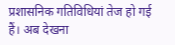प्रशासनिक गतिविधियां तेज हो गई हैं। अब देखना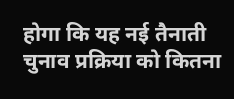होगा कि यह नई तैनाती चुनाव प्रक्रिया को कितना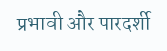प्रभावी और पारदर्शी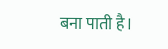बना पाती है।